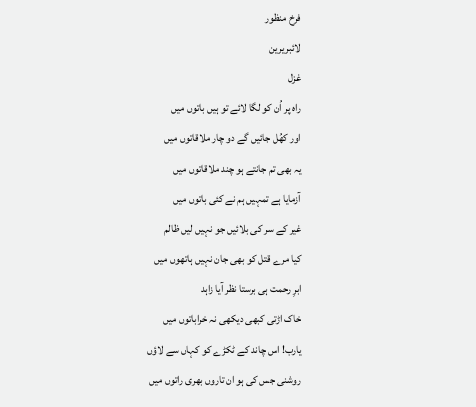فرخ منظور
لائبریرین
غزل
راہ پر اُن کو لگا لائے تو ہیں باتوں میں
اور کھُل جائیں گے دو چار ملاقاتوں میں
یہ بھی تم جانتے ہو چند ملاقاتوں میں
آزمایا ہے تمہیں ہم نے کئی باتوں میں
غیر کے سر کی بلائیں جو نہیں لیں ظالم
کیا مرے قتل کو بھی جان نہیں ہاتھوں میں
ابرِ رحمت ہی برستا نظر آیا زاہد
خاک اڑتی کبھی دیکھی نہ خراباتوں میں
یارب! اس چاند کے ٹکڑے کو کہاں سے لاؤں
روشنی جس کی ہو ان تاروں بھری راتوں میں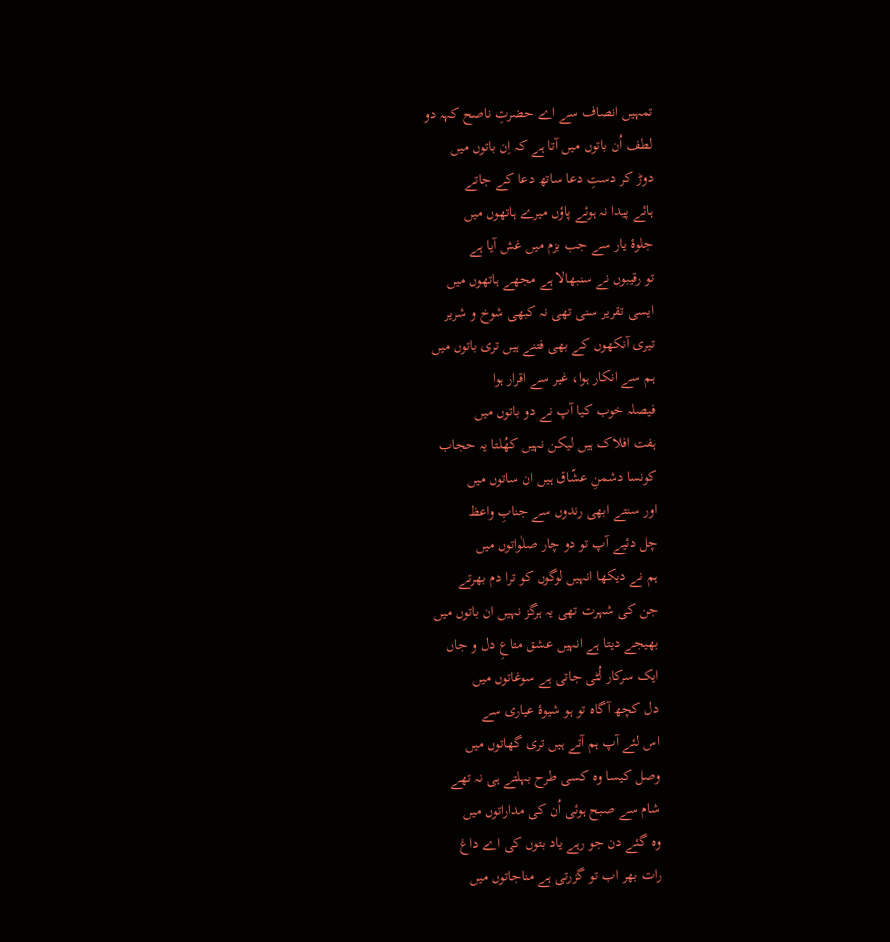تمہیں انصاف سے اے حضرتِ ناصح کہہ دو
لطف اُن باتوں میں آتا ہے کہ اِن باتوں میں
دوڑ کر دستِ دعا ساتھ دعا کے جاتے
ہائے پیدا نہ ہوئے پاؤں میرے ہاتھوں میں
جلوۂ یار سے جب بزم میں غش آیا ہے
تو رقیبوں نے سنبھالا ہے مجھے ہاتھوں میں
ایسی تقریر سنی تھی نہ کبھی شوخ و شریر
تیری آنکھوں کے بھی فتنے ہیں تری باتوں میں
ہم سے انکار ہوا، غیر سے اقرار ہوا
فیصلہ خوب کیا آپ نے دو باتوں میں
ہفت افلاک ہیں لیکن نہیں کھُلتا یہ حجاب
کونسا دشمنِ عشّاق ہیں ان ساتوں میں
اور سنتے ابھی رندوں سے جنابِ واعظ
چل دئیے آپ تو دو چار صلٰواتوں میں
ہم نے دیکھا انہیں لوگوں کو ترا دم بھرتے
جن کی شہرت تھی یہ ہرگز نہیں ان باتوں میں
بھیجے دیتا ہے انہیں عشق متاعِ دل و جاں
ایک سرکار لُٹی جاتی ہے سوغاتوں میں
دل کچھ آگاہ تو ہو شیوۂ عیاری سے
اس لئے آپ ہم آتے ہیں تری گھاتوں میں
وصل کیسا وہ کسی طرح بہلتے ہی نہ تھے
شام سے صبح ہوئی اُن کی مداراتوں میں
وہ گئے دن جو رہے یاد بتوں کی اے داغ
رات بھر اب تو گزرتی ہے مناجاتوں میں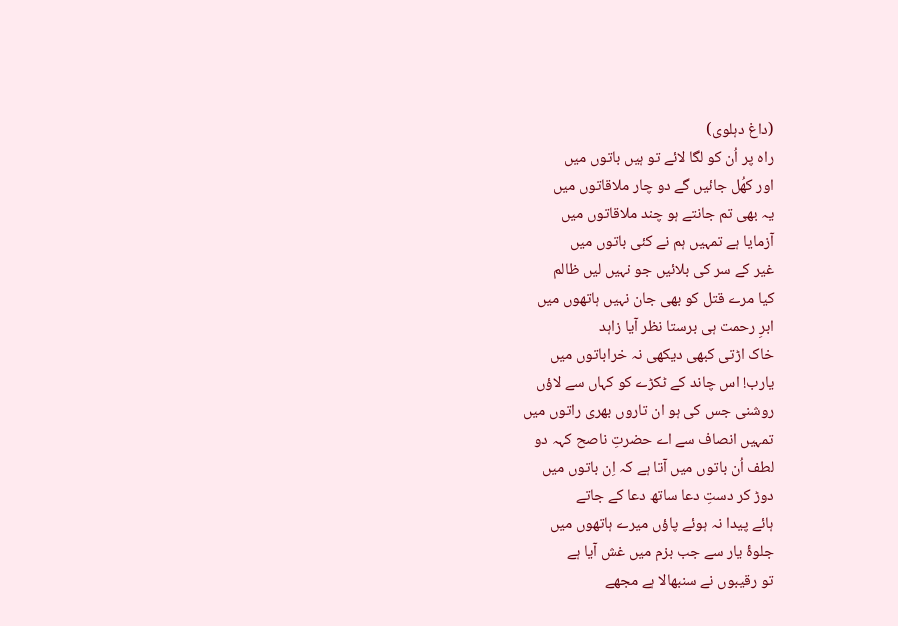(داغ دہلوی)
راہ پر اُن کو لگا لائے تو ہیں باتوں میں
اور کھُل جائیں گے دو چار ملاقاتوں میں
یہ بھی تم جانتے ہو چند ملاقاتوں میں
آزمایا ہے تمہیں ہم نے کئی باتوں میں
غیر کے سر کی بلائیں جو نہیں لیں ظالم
کیا مرے قتل کو بھی جان نہیں ہاتھوں میں
ابرِ رحمت ہی برستا نظر آیا زاہد
خاک اڑتی کبھی دیکھی نہ خراباتوں میں
یارب! اس چاند کے ٹکڑے کو کہاں سے لاؤں
روشنی جس کی ہو ان تاروں بھری راتوں میں
تمہیں انصاف سے اے حضرتِ ناصح کہہ دو
لطف اُن باتوں میں آتا ہے کہ اِن باتوں میں
دوڑ کر دستِ دعا ساتھ دعا کے جاتے
ہائے پیدا نہ ہوئے پاؤں میرے ہاتھوں میں
جلوۂ یار سے جب بزم میں غش آیا ہے
تو رقیبوں نے سنبھالا ہے مجھے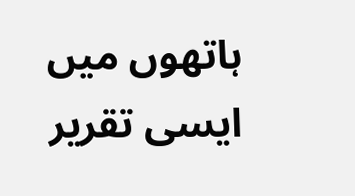ہاتھوں میں
ایسی تقریر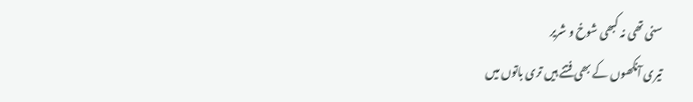سنی تھی نہ کبھی شوخ و شریر
تیری آنکھوں کے بھی فتنے ہیں تری باتوں میں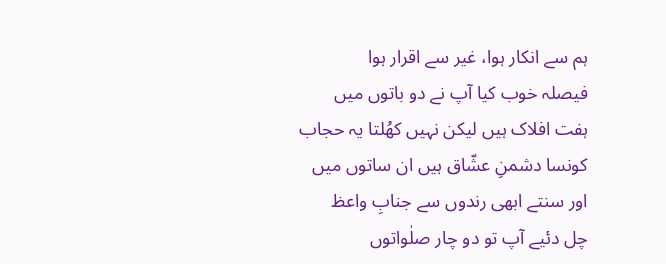ہم سے انکار ہوا، غیر سے اقرار ہوا
فیصلہ خوب کیا آپ نے دو باتوں میں
ہفت افلاک ہیں لیکن نہیں کھُلتا یہ حجاب
کونسا دشمنِ عشّاق ہیں ان ساتوں میں
اور سنتے ابھی رندوں سے جنابِ واعظ
چل دئیے آپ تو دو چار صلٰواتوں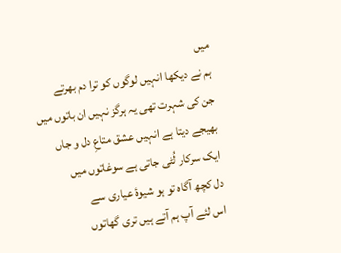میں
ہم نے دیکھا انہیں لوگوں کو ترا دم بھرتے
جن کی شہرت تھی یہ ہرگز نہیں ان باتوں میں
بھیجے دیتا ہے انہیں عشق متاعِ دل و جاں
ایک سرکار لُٹی جاتی ہے سوغاتوں میں
دل کچھ آگاہ تو ہو شیوۂ عیاری سے
اس لئے آپ ہم آتے ہیں تری گھاتوں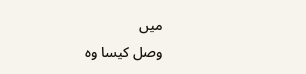میں
وصل کیسا وہ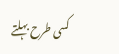کسی طرح بہلتے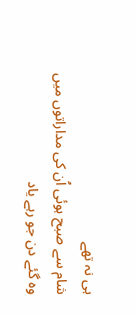ہی نہ تھے
شام سے صبح ہوئی اُن کی مداراتوں میں
وہ گئے دن جو رہے یاد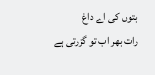بتوں کی اے داغ
رات بھر اب تو گزرتی ہے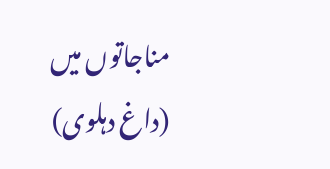مناجاتوں میں
(داغ دہلوی)